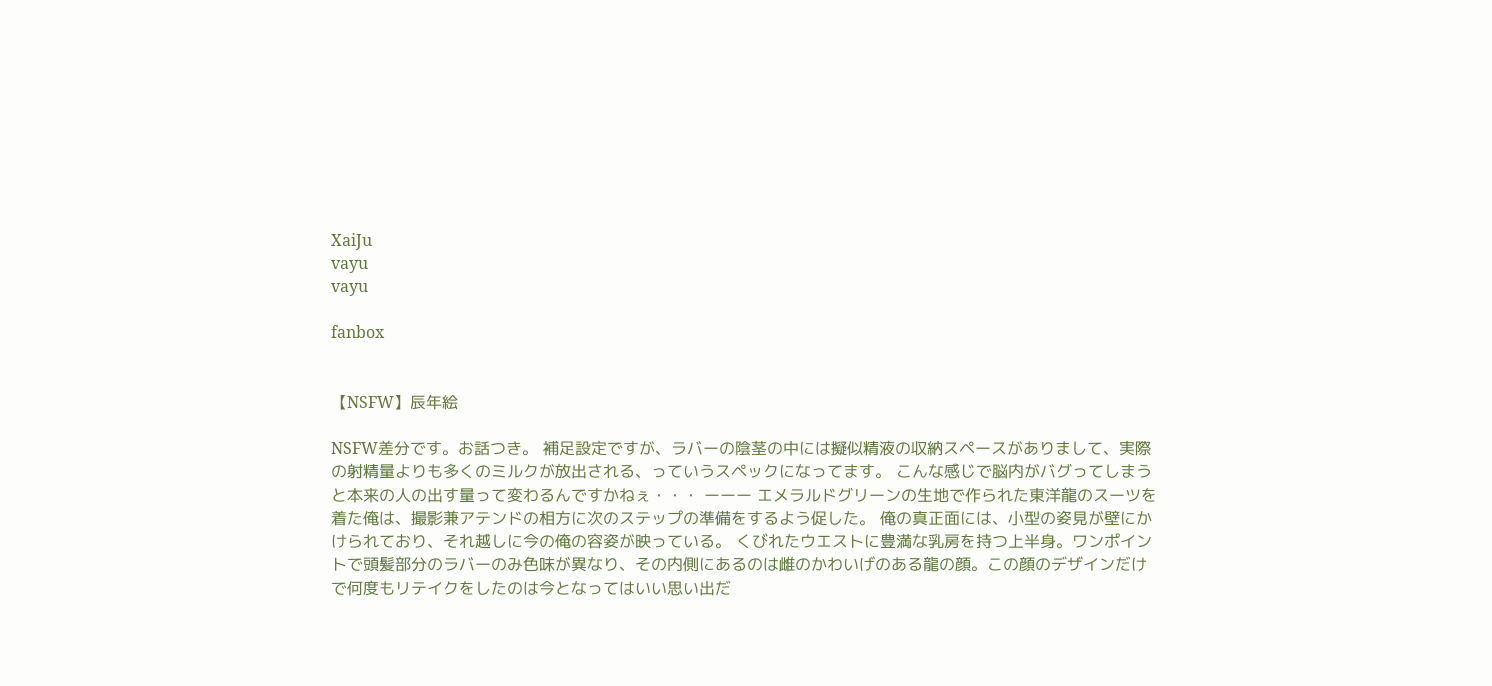XaiJu
vayu
vayu

fanbox


【NSFW】辰年絵

NSFW差分です。お話つき。 補足設定ですが、ラバーの陰茎の中には擬似精液の収納スペースがありまして、実際の射精量よりも多くのミルクが放出される、っていうスペックになってます。 こんな感じで脳内がバグってしまうと本来の人の出す量って変わるんですかねぇ・・・ ーーー エメラルドグリーンの生地で作られた東洋龍のスーツを着た俺は、撮影兼アテンドの相方に次のステップの準備をするよう促した。 俺の真正面には、小型の姿見が壁にかけられており、それ越しに今の俺の容姿が映っている。 くびれたウエストに豊満な乳房を持つ上半身。ワンポイントで頭髪部分のラバーのみ色味が異なり、その内側にあるのは雌のかわいげのある龍の顔。この顔のデザインだけで何度もリテイクをしたのは今となってはいい思い出だ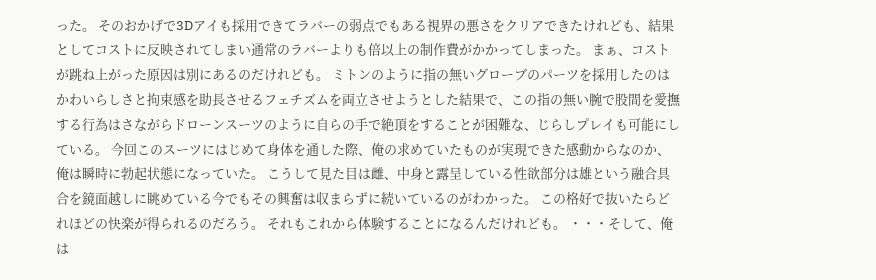った。 そのおかげで3Dアイも採用できてラバーの弱点でもある視界の悪さをクリアできたけれども、結果としてコストに反映されてしまい通常のラバーよりも倍以上の制作費がかかってしまった。 まぁ、コストが跳ね上がった原因は別にあるのだけれども。 ミトンのように指の無いグローブのパーツを採用したのはかわいらしさと拘束感を助長させるフェチズムを両立させようとした結果で、この指の無い腕で股間を愛撫する行為はさながらドローンスーツのように自らの手で絶頂をすることが困難な、じらしプレイも可能にしている。 今回このスーツにはじめて身体を通した際、俺の求めていたものが実現できた感動からなのか、俺は瞬時に勃起状態になっていた。 こうして見た目は雌、中身と露呈している性欲部分は雄という融合具合を鏡面越しに眺めている今でもその興奮は収まらずに続いているのがわかった。 この格好で抜いたらどれほどの快楽が得られるのだろう。 それもこれから体験することになるんだけれども。 ・・・そして、俺は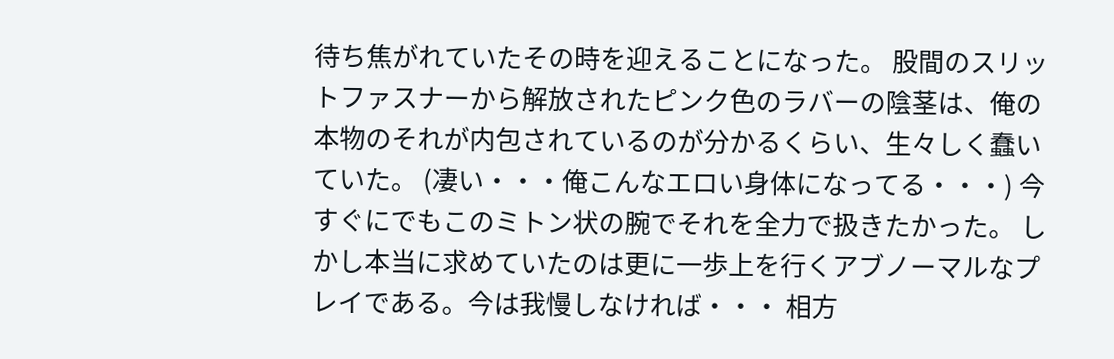待ち焦がれていたその時を迎えることになった。 股間のスリットファスナーから解放されたピンク色のラバーの陰茎は、俺の本物のそれが内包されているのが分かるくらい、生々しく蠢いていた。 (凄い・・・俺こんなエロい身体になってる・・・) 今すぐにでもこのミトン状の腕でそれを全力で扱きたかった。 しかし本当に求めていたのは更に一歩上を行くアブノーマルなプレイである。今は我慢しなければ・・・ 相方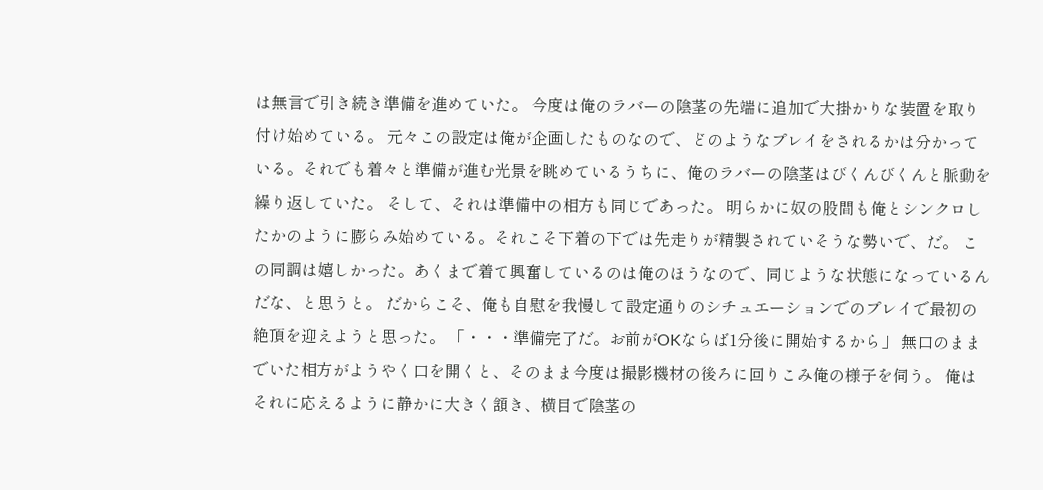は無言で引き続き準備を進めていた。 今度は俺のラバーの陰茎の先端に追加で大掛かりな装置を取り付け始めている。 元々この設定は俺が企画したものなので、どのようなプレイをされるかは分かっている。それでも着々と準備が進む光景を眺めているうちに、俺のラバーの陰茎はびくんびくんと脈動を繰り返していた。 そして、それは準備中の相方も同じであった。 明らかに奴の股間も俺とシンクロしたかのように膨らみ始めている。それこそ下着の下では先走りが精製されていそうな勢いで、だ。 この同調は嬉しかった。あくまで着て興奮しているのは俺のほうなので、同じような状態になっているんだな、と思うと。 だからこそ、俺も自慰を我慢して設定通りのシチュエーションでのプレイで最初の絶頂を迎えようと思った。 「・・・準備完了だ。お前がOKならば1分後に開始するから」 無口のままでいた相方がようやく口を開くと、そのまま今度は撮影機材の後ろに回りこみ俺の様子を伺う。 俺はそれに応えるように静かに大きく頷き、横目で陰茎の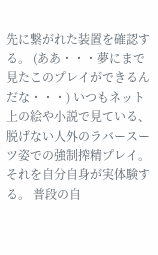先に繋がれた装置を確認する。 (ああ・・・夢にまで見たこのプレイができるんだな・・・) いつもネット上の絵や小説で見ている、脱げない人外のラバースーツ姿での強制搾精プレイ。 それを自分自身が実体験する。 普段の自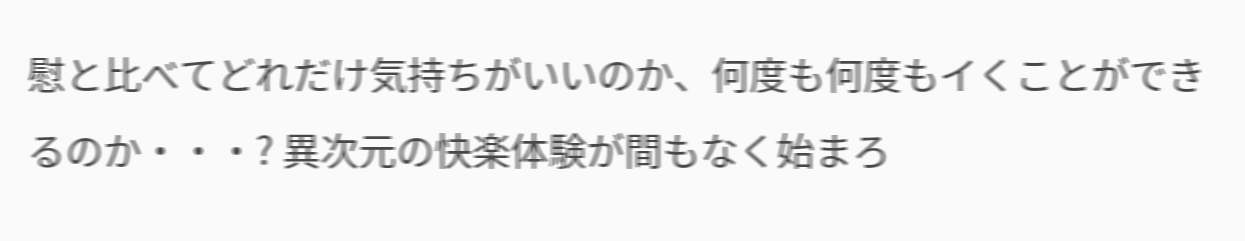慰と比べてどれだけ気持ちがいいのか、何度も何度もイくことができるのか・・・? 異次元の快楽体験が間もなく始まろ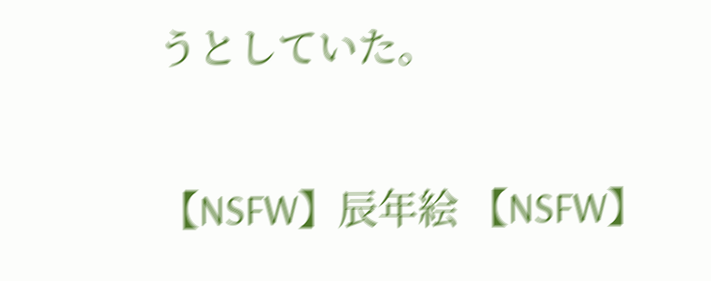うとしていた。

【NSFW】辰年絵 【NSFW】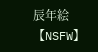辰年絵 【NSFW】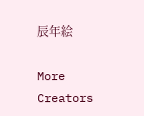辰年絵

More Creators